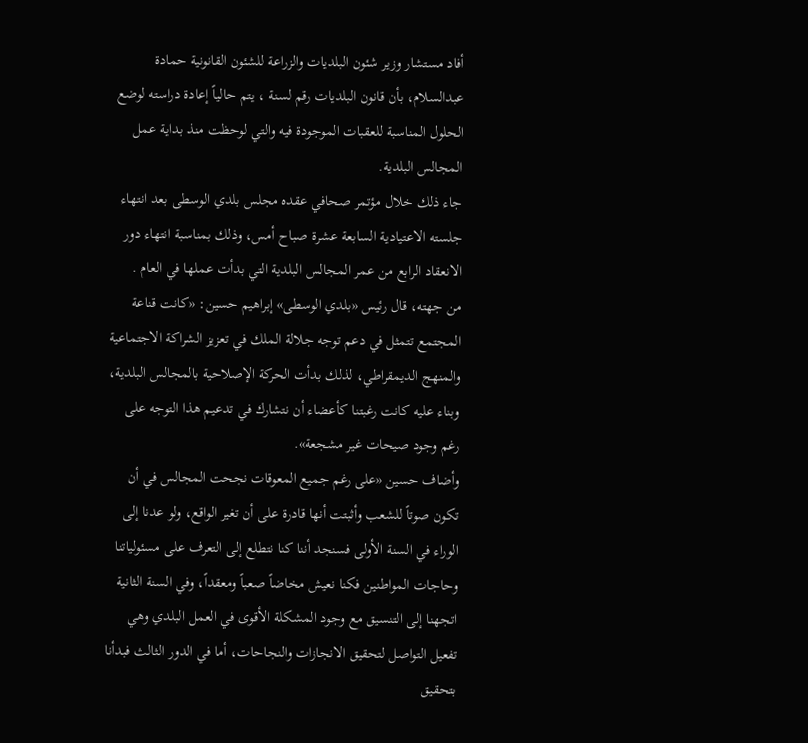أفاد مستشار وزير شئون البلديات والزراعة للشئون القانونية حمادة عبدالسلام، بأن قانون البلديات رقم لسنة ، يتم حالياً إعادة دراسته لوضع الحلول المناسبة للعقبات الموجودة فيه والتي لوحظت منذ بداية عمل المجالس البلدية.
جاء ذلك خلال مؤتمر صحافي عقده مجلس بلدي الوسطى بعد انتهاء جلسته الاعتيادية السابعة عشرة صباح أمس، وذلك بمناسبة انتهاء دور الانعقاد الرابع من عمر المجالس البلدية التي بدأت عملها في العام .
من جهته، قال رئيس «بلدي الوسطى» إبراهيم حسين: «كانت قناعة المجتمع تتمثل في دعم توجه جلالة الملك في تعزيز الشراكة الاجتماعية والمنهج الديمقراطي، لذلك بدأت الحركة الإصلاحية بالمجالس البلدية، وبناء عليه كانت رغبتنا كأعضاء أن نتشارك في تدعيم هذا التوجه على رغم وجود صيحات غير مشجعة».
وأضاف حسين «على رغم جميع المعوقات نجحت المجالس في أن تكون صوتاً للشعب وأثبتت أنها قادرة على أن تغير الواقع، ولو عدنا إلى الوراء في السنة الأولى فسنجد أننا كنا نتطلع إلى التعرف على مسئولياتنا وحاجات المواطنين فكنا نعيش مخاضاً صعباً ومعقداً، وفي السنة الثانية اتجهنا إلى التنسيق مع وجود المشكلة الأقوى في العمل البلدي وهي تفعيل التواصل لتحقيق الانجازات والنجاحات، أما في الدور الثالث فبدأنا بتحقيق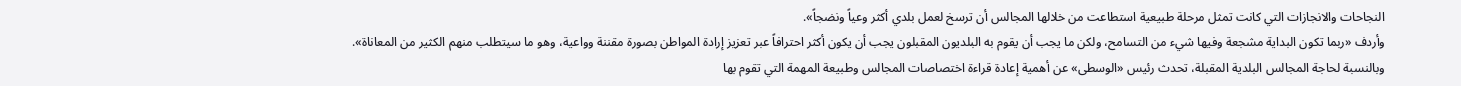النجاحات والانجازات التي كانت تمثل مرحلة طبيعية استطاعت من خلالها المجالس أن ترسخ لعمل بلدي أكثر وعياً ونضجاً».
وأردف «ربما تكون البداية مشجعة وفيها شيء من التسامح، ولكن ما يجب أن يقوم به البلديون المقبلون يجب أن يكون أكثر احترافاً عبر تعزيز إرادة المواطن بصورة مقننة وواعية، وهو ما سيتطلب منهم الكثير من المعاناة».
وبالنسبة لحاجة المجالس البلدية المقبلة، تحدث رئيس «الوسطى» عن أهمية إعادة قراءة اختصاصات المجالس وطبيعة المهمة التي تقوم بها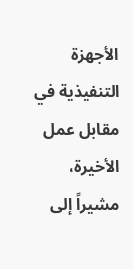الأجهزة التنفيذية في مقابل عمل الأخيرة، مشيراً إلى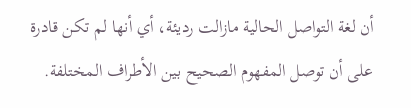أن لغة التواصل الحالية مازالت رديئة، أي أنها لم تكن قادرة على أن توصل المفهوم الصحيح بين الأطراف المختلفة.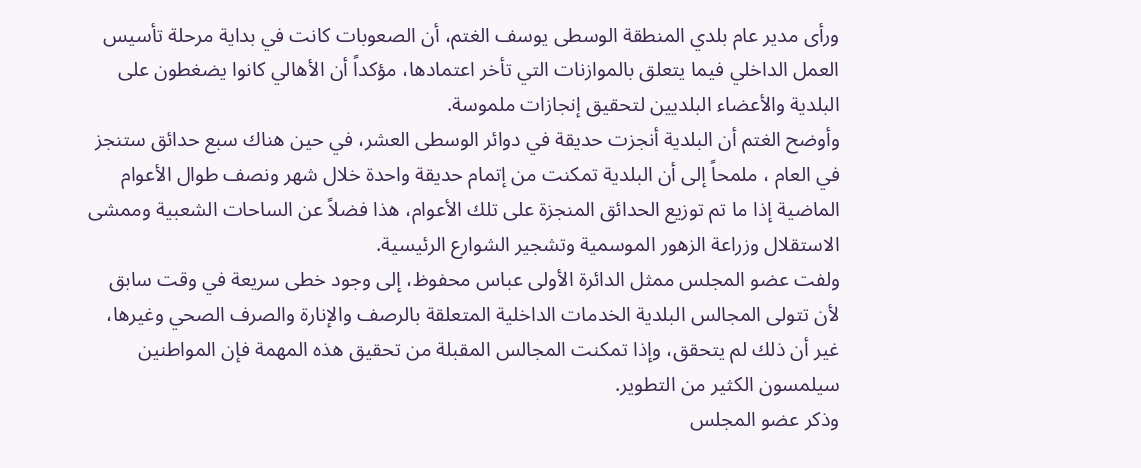ورأى مدير عام بلدي المنطقة الوسطى يوسف الغتم، أن الصعوبات كانت في بداية مرحلة تأسيس العمل الداخلي فيما يتعلق بالموازنات التي تأخر اعتمادها، مؤكداً أن الأهالي كانوا يضغطون على البلدية والأعضاء البلديين لتحقيق إنجازات ملموسة.
وأوضح الغتم أن البلدية أنجزت حديقة في دوائر الوسطى العشر، في حين هناك سبع حدائق ستنجز في العام ، ملمحاً إلى أن البلدية تمكنت من إتمام حديقة واحدة خلال شهر ونصف طوال الأعوام الماضية إذا ما تم توزيع الحدائق المنجزة على تلك الأعوام، هذا فضلاً عن الساحات الشعبية وممشى الاستقلال وزراعة الزهور الموسمية وتشجير الشوارع الرئيسية.
ولفت عضو المجلس ممثل الدائرة الأولى عباس محفوظ، إلى وجود خطى سريعة في وقت سابق لأن تتولى المجالس البلدية الخدمات الداخلية المتعلقة بالرصف والإنارة والصرف الصحي وغيرها، غير أن ذلك لم يتحقق، وإذا تمكنت المجالس المقبلة من تحقيق هذه المهمة فإن المواطنين سيلمسون الكثير من التطوير.
وذكر عضو المجلس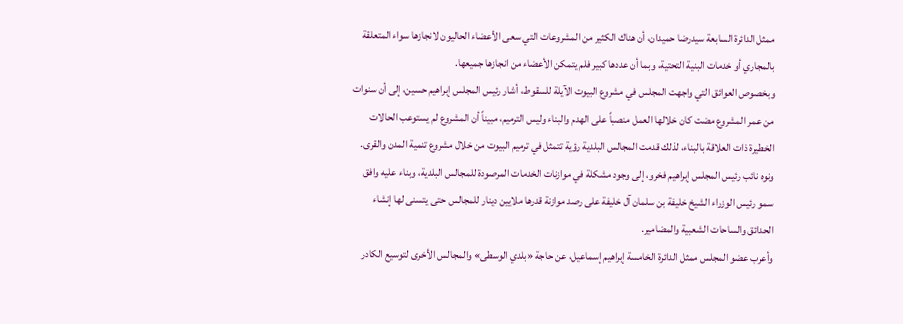ممثل الدائرة السابعة سيدرضا حميدان، أن هناك الكثير من المشروعات التي سعى الأعضاء الحاليون لانجازها سواء المتعلقة بالمجاري أو خدمات البنية التحتية، وبما أن عددها كبير فلم يتمكن الأعضاء من انجازها جميعها.
وبخصوص العوائق التي واجهت المجلس في مشروع البيوت الآيلة للسقوط، أشار رئيس المجلس إبراهيم حسين، إلى أن سنوات من عمر المشروع مضت كان خلالها العمل منصباً على الهدم والبناء وليس الترميم، مبيناً أن المشروع لم يستوعب الحالات الخطيرة ذات العلاقة بالبناء، لذلك قدمت المجالس البلدية رؤية تتمثل في ترميم البيوت من خلال مشروع تنمية المدن والقرى.
ونوه نائب رئيس المجلس إبراهيم فخرو، إلى وجود مشكلة في موازنات الخدمات المرصودة للمجالس البلدية، وبناء عليه وافق سمو رئيس الوزراء الشيخ خليفة بن سلمان آل خليفة على رصد موازنة قدرها ملايين دينار للمجالس حتى يتسنى لها إنشاء الحدائق والساحات الشعبية والمضامير.
وأعرب عضو المجلس ممثل الدائرة الخامسة إبراهيم إسماعيل، عن حاجة «بلدي الوسطى» والمجالس الأخرى لتوسيع الكادر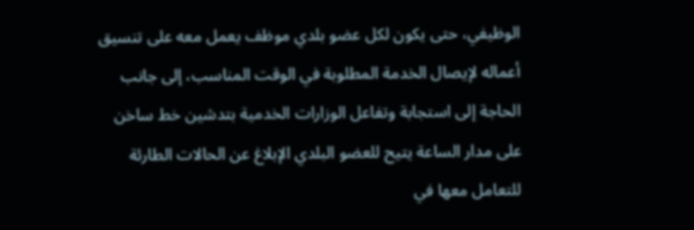الوظيفي، حتى يكون لكل عضو بلدي موظف يعمل معه على تنسيق أعماله لإيصال الخدمة المطلوبة في الوقت المناسب، إلى جانب الحاجة إلى استجابة وتفاعل الوزارات الخدمية بتدشين خط ساخن على مدار الساعة يتيح للعضو البلدي الإبلاغ عن الحالات الطارئة للتعامل معها في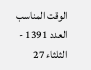الوقت المناسب
العدد 1391 - الثلثاء 27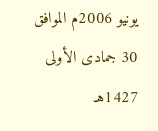يونيو 2006م الموافق 30 جمادى الأولى 1427هـ